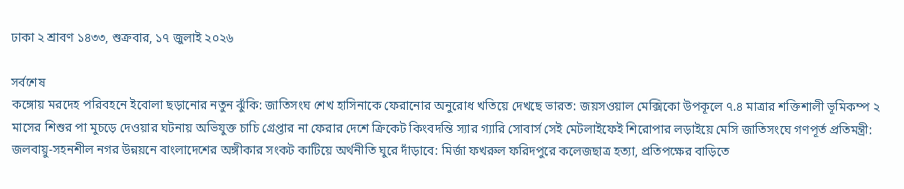ঢাকা ২ শ্রাবণ ১৪৩৩, শুক্রবার, ১৭ জুলাই ২০২৬

সর্বশেষ
কঙ্গোয় মরদেহ পরিবহনে ইবোলা ছড়ানোর নতুন ঝুঁকি: জাতিসংঘ শেখ হাসিনাকে ফেরানোর অনুরোধ খতিয়ে দেখছে ভারত: জয়সওয়াল মেক্সিকো উপকূলে ৭.৪ মাত্রার শক্তিশালী ভূমিকম্প ২ মাসের শিশুর পা মুচড়ে দেওয়ার ঘটনায় অভিযুক্ত চাচি গ্রেপ্তার না ফেরার দেশে ক্রিকেট কিংবদন্তি স্যার গ্যারি সোবার্স সেই মেটলাইফেই শিরোপার লড়াইয়ে মেসি জাতিসংঘে গণপূর্ত প্রতিমন্ত্রী: জলবায়ু-সহনশীল নগর উন্নয়নে বাংলাদেশের অঙ্গীকার সংকট কাটিয়ে অর্থনীতি ঘুরে দাঁড়াবে: মির্জা ফখরুল ফরিদপুরে কলেজছাত্র হত্যা, প্রতিপক্ষের বাড়িতে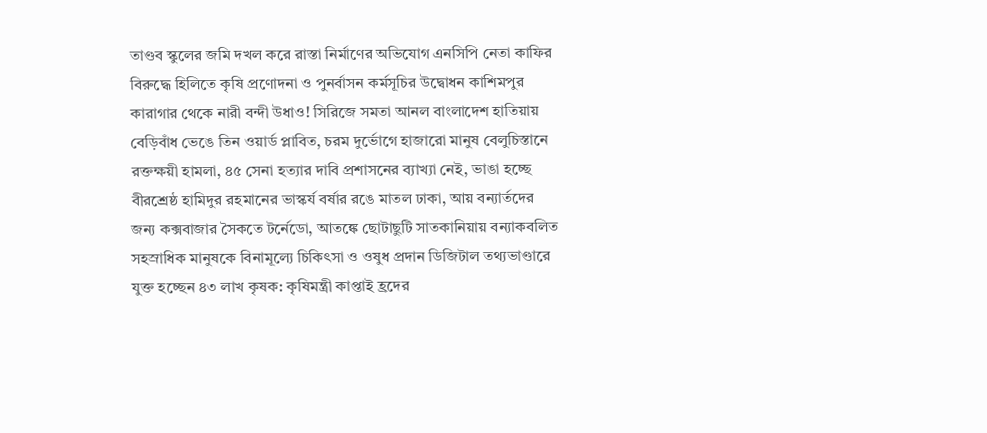তাণ্ডব স্কুলের জমি দখল করে রাস্তা নির্মাণের অভিযোগ এনসিপি নেতা কাফির বিরুদ্ধে হিলিতে কৃষি প্রণোদনা ও পুনর্বাসন কর্মসূচির উদ্বোধন কাশিমপুর কারাগার থেকে নারী বন্দী উধাও! সিরিজে সমতা আনল বাংলাদেশ হাতিয়ায় বেড়িবাঁধ ভেঙে তিন ওয়ার্ড প্লাবিত, চরম দুর্ভোগে হাজারো মানুষ বেলুচিস্তানে রক্তক্ষয়ী হামলা, ৪৫ সেনা হত্যার দাবি প্রশাসনের ব্যাখ্যা নেই, ভাঙা হচ্ছে বীরশ্রেষ্ঠ হামিদুর রহমানের ভাস্কর্য বর্ষার রঙে মাতল ঢাকা, আয় বন্যার্তদের জন্য কক্সবাজার সৈকতে টর্নেডো, আতঙ্কে ছোটাছুটি সাতকানিয়ায় বন্যাকবলিত সহস্রাধিক মানুষকে বিনামূল্যে চিকিৎসা ও ওষুধ প্রদান ডিজিটাল তথ্যভাণ্ডারে যুক্ত হচ্ছেন ৪৩ লাখ কৃষক: কৃষিমন্ত্রী কাপ্তাই হ্রদের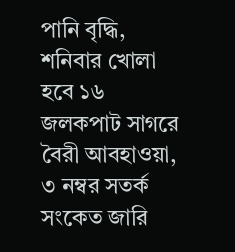পানি বৃদ্ধি, শনিবার খোলা হবে ১৬ জলকপাট সাগরে বৈরী আবহাওয়া, ৩ নম্বর সতর্ক সংকেত জারি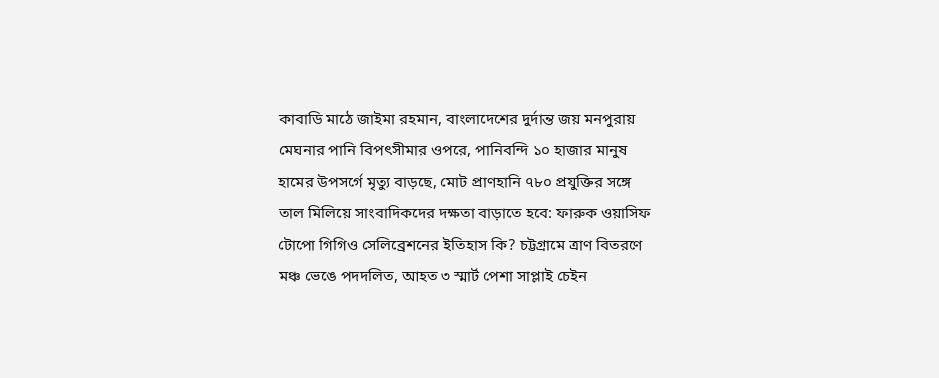কাবাডি মাঠে জাইমা রহমান, বাংলাদেশের দুর্দান্ত জয় মনপুরায় মেঘনার পানি বিপৎসীমার ওপরে, পানিবন্দি ১০ হাজার মানুষ হামের উপসর্গে মৃত্যু বাড়ছে, মোট প্রাণহানি ৭৮০ প্রযুক্তির সঙ্গে তাল মিলিয়ে সাংবাদিকদের দক্ষতা বাড়াতে হবে: ফারুক ওয়াসিফ টোপো গিগিও সেলিব্রেশনের ইতিহাস কি? চট্টগ্রামে ত্রাণ বিতরণে মঞ্চ ভেঙে পদদলিত, আহত ৩ স্মার্ট পেশা সাপ্লাই চেইন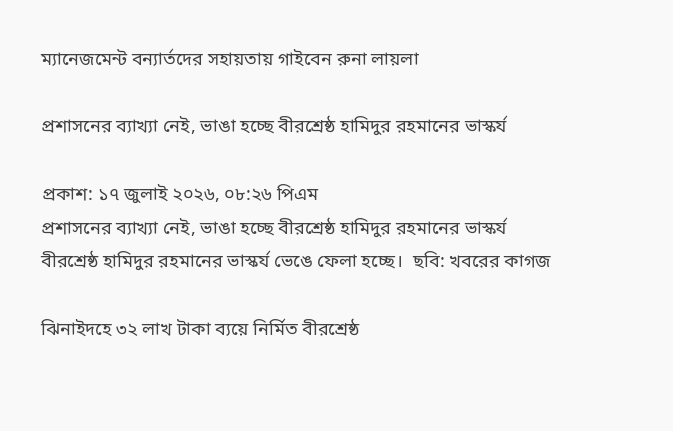ম্যানেজমেন্ট বন্যার্তদের সহায়তায় গাইবেন রুনা লায়লা

প্রশাসনের ব্যাখ্যা নেই, ভাঙা হচ্ছে বীরশ্রেষ্ঠ হামিদুর রহমানের ভাস্কর্য

প্রকাশ: ১৭ জুলাই ২০২৬, ০৮:২৬ পিএম
প্রশাসনের ব্যাখ্যা নেই, ভাঙা হচ্ছে বীরশ্রেষ্ঠ হামিদুর রহমানের ভাস্কর্য
বীরশ্রেষ্ঠ হামিদুর রহমানের ভাস্কর্য ভেঙে ফেলা হচ্ছে।  ছবি: খবরের কাগজ

ঝিনাইদহে ৩২ লাখ টাকা ব্যয়ে নির্মিত বীরশ্রেষ্ঠ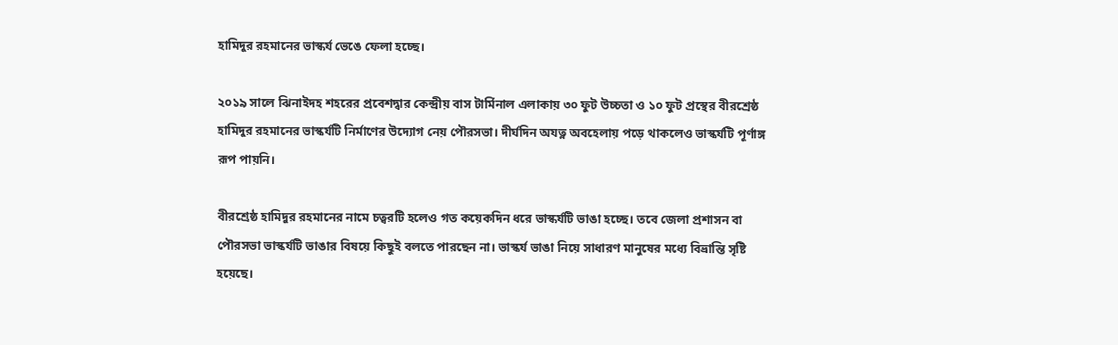হামিদুর রহমানের ভাস্কর্য ভেঙে ফেলা হচ্ছে।

২০১৯ সালে ঝিনাইদহ শহরের প্রবেশদ্বার কেন্দ্রীয় বাস টার্মিনাল এলাকায় ৩০ ফুট উচ্চতা ও ১০ ফুট প্রস্থের বীরশ্রেষ্ঠ হামিদুর রহমানের ভাস্কর্যটি নির্মাণের উদ্যোগ নেয় পৌরসভা। দীর্ঘদিন অযত্ন অবহেলায় পড়ে থাকলেও ভাস্কর্যটি পূর্ণাঙ্গ রূপ পায়নি।

বীরশ্রেষ্ঠ হামিদুর রহমানের নামে চত্বরটি হলেও গত কয়েকদিন ধরে ভাস্কর্যটি ভাঙা হচ্ছে। তবে জেলা প্রশাসন বা পৌরসভা ভাস্কর্যটি ভাঙার বিষয়ে কিছুই বলতে পারছেন না। ভাস্কর্য ভাঙা নিয়ে সাধারণ মানুষের মধ্যে বিভ্রান্তি সৃষ্টি হয়েছে।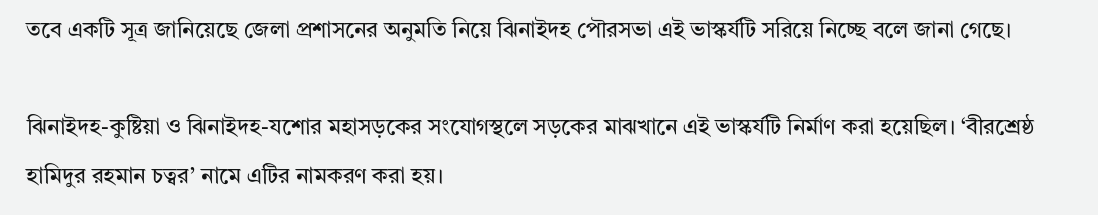তবে একটি সূত্র জানিয়েছে জেলা প্রশাসনের অনুমতি নিয়ে ঝিনাইদহ পৌরসভা এই ভাস্কর্যটি সরিয়ে নিচ্ছে বলে জানা গেছে।

ঝিনাইদহ-কুষ্টিয়া ও ঝিনাইদহ-যশোর মহাসড়কের সংযোগস্থলে সড়কের মাঝখানে এই ভাস্কর্যটি নির্মাণ করা হয়েছিল। ‘বীরশ্রেষ্ঠ হামিদুর রহমান চত্বর’ নামে এটির নামকরণ করা হয়।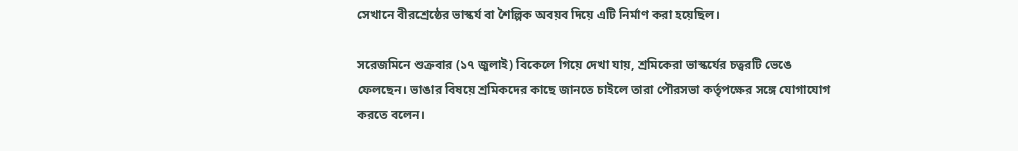সেখানে বীরশ্রেষ্ঠের ভাস্কর্য বা শৈল্পিক অবয়ব দিয়ে এটি নির্মাণ করা হয়েছিল।

সরেজমিনে শুক্রবার (১৭ জুলাই) বিকেলে গিয়ে দেখা যায়, শ্রমিকেরা ভাস্কর্যের চত্বরটি ভেঙে ফেলছেন। ভাঙার বিষয়ে শ্রমিকদের কাছে জানতে চাইলে তারা পৌরসভা কর্তৃপক্ষের সঙ্গে যোগাযোগ করতে বলেন।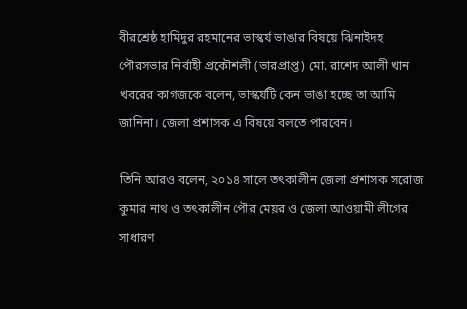বীরশ্রেষ্ঠ হামিদুর রহমানের ভাস্কর্য ভাঙার বিষয়ে ঝিনাইদহ পৌরসভার নির্বাহী প্রকৌশলী (ভারপ্রাপ্ত) মো. রাশেদ আলী খান খবরের কাগজকে বলেন, ভাস্কর্যটি কেন ভাঙা হচ্ছে তা আমি জানিনা। জেলা প্রশাসক এ বিষয়ে বলতে পারবেন।

তিনি আরও বলেন, ২০১৪ সালে তৎকালীন জেলা প্রশাসক সরোজ কুমার নাথ ও তৎকালীন পৌর মেয়র ও জেলা আওয়ামী লীগের সাধারণ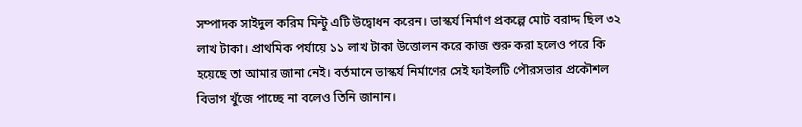সম্পাদক সাইদুল করিম মিন্টু এটি উদ্বোধন করেন। ভাস্কর্য নির্মাণ প্রকল্পে মোট বরাদ্দ ছিল ৩২ লাখ টাকা। প্রাথমিক পর্যায়ে ১১ লাখ টাকা উত্তোলন করে কাজ শুরু করা হলেও পরে কি হয়েছে তা আমার জানা নেই। বর্তমানে ভাস্কর্য নির্মাণের সেই ফাইলটি পৌরসভার প্রকৌশল বিভাগ খুঁজে পাচ্ছে না বলেও তিনি জানান।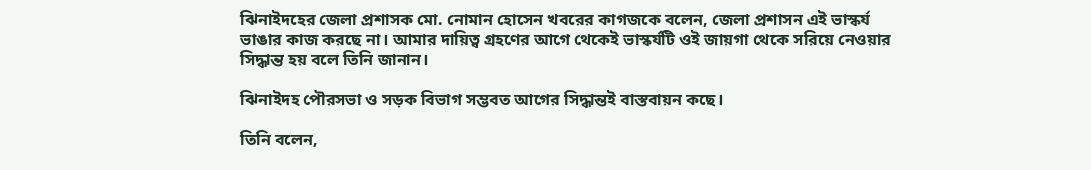ঝিনাইদহের জেলা প্রশাসক মো. নোমান হোসেন খবরের কাগজকে বলেন, জেলা প্রশাসন এই ভাস্কর্য ভাঙার কাজ করছে না। আমার দায়িত্ব গ্রহণের আগে থেকেই ভাস্কর্যটি ওই জায়গা থেকে সরিয়ে নেওয়ার সিদ্ধান্ত হয় বলে তিনি জানান।

ঝিনাইদহ পৌরসভা ও সড়ক বিভাগ সম্ভবত আগের সিদ্ধান্তই বাস্তবায়ন কছে।

তিনি বলেন,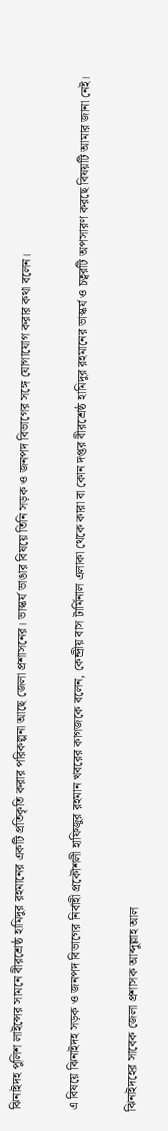ঝিনাইদহ পুলিশ লাইন্সের সামনে বীরশ্রেষ্ঠ হামিদুর রহমানের একটি প্রতিকৃতি করার পরিকল্পনা আছে জেলা প্রশাসনের। ভাস্কর্য ভাঙার বিষয়ে তিনি সড়ক ও জনপদ বিভাগের সঙ্গে যোগাযোগ করার কথা বলেন।

এ বিষয়ে ঝিনাইদহ সড়ক ও জনপদ বিভাগের নির্বাহী প্রকৌশলী হাফিজুর রহমান খবরের কাগজকে বলেন, কেন্দ্রীয় বাস টার্মিনাল এলাকা থেকে কারা বা কোন দপ্তর বীরশ্রেষ্ঠ হামিদুর রহমানের ভাস্কর্য ও চত্বরটি অপসারণ করছে বিষয়টি আমার জানা নেই।

ঝিনাইদহের সাবেক জেলা প্রশাসক আব্দুল্লাহ আল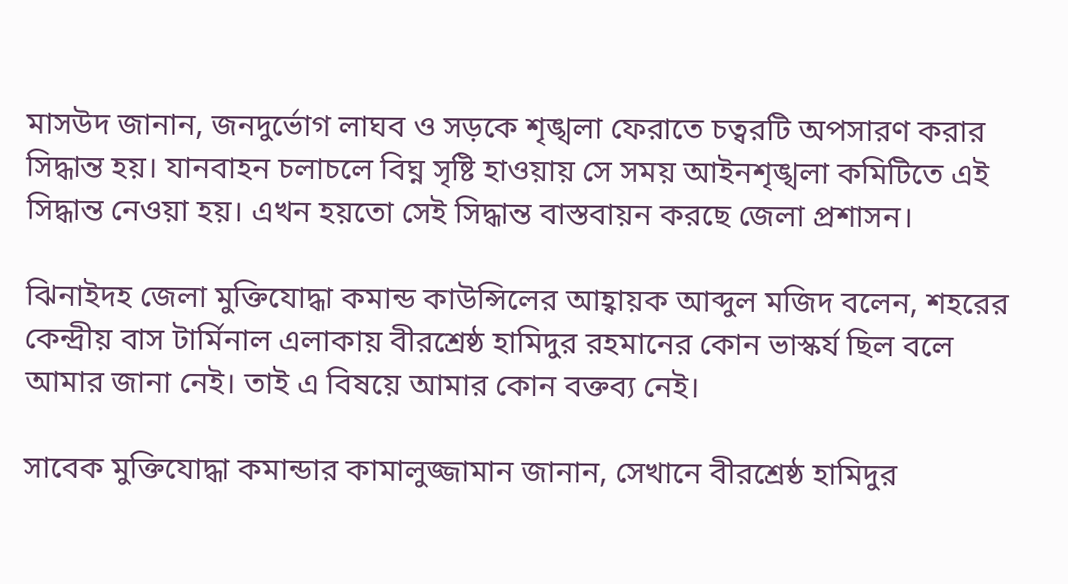মাসউদ জানান, জনদুর্ভোগ লাঘব ও সড়কে শৃঙ্খলা ফেরাতে চত্বরটি অপসারণ করার সিদ্ধান্ত হয়। যানবাহন চলাচলে বিঘ্ন সৃষ্টি হাওয়ায় সে সময় আইনশৃঙ্খলা কমিটিতে এই সিদ্ধান্ত নেওয়া হয়। এখন হয়তো সেই সিদ্ধান্ত বাস্তবায়ন করছে জেলা প্রশাসন।

ঝিনাইদহ জেলা মুক্তিযোদ্ধা কমান্ড কাউন্সিলের আহ্বায়ক আব্দুল মজিদ বলেন, শহরের কেন্দ্রীয় বাস টার্মিনাল এলাকায় বীরশ্রেষ্ঠ হামিদুর রহমানের কোন ভাস্কর্য ছিল বলে আমার জানা নেই। তাই এ বিষয়ে আমার কোন বক্তব্য নেই।

সাবেক মুক্তিযোদ্ধা কমান্ডার কামালুজ্জামান জানান, সেখানে বীরশ্রেষ্ঠ হামিদুর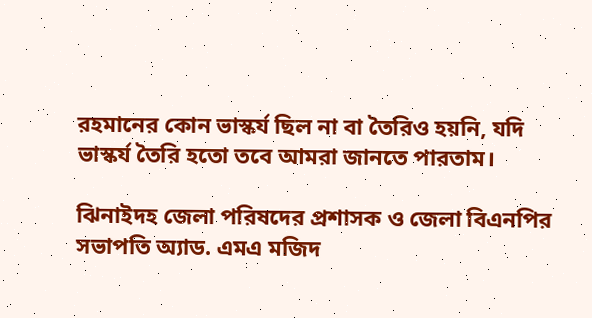রহমানের কোন ভাস্কর্য ছিল না বা তৈরিও হয়নি, যদি ভাস্কর্য তৈরি হতো তবে আমরা জানতে পারতাম।

ঝিনাইদহ জেলা পরিষদের প্রশাসক ও জেলা বিএনপির সভাপতি অ্যাড. এমএ মজিদ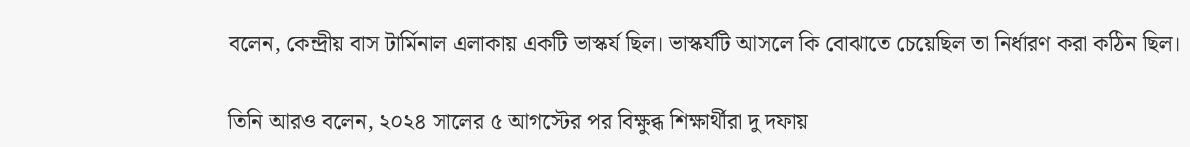বলেন, কেন্দ্রীয় বাস টার্মিনাল এলাকায় একটি ভাস্কর্য ছিল। ভাস্কর্যটি আসলে কি বোঝাতে চেয়েছিল তা নির্ধারণ করা কঠিন ছিল।

তিনি আরও বলেন, ২০২৪ সালের ৫ আগস্টের পর বিক্ষুব্ধ শিক্ষার্থীরা দু দফায়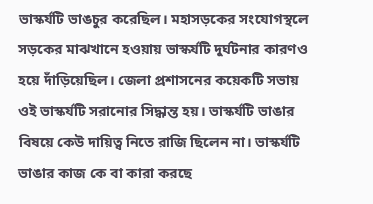ভাস্কর্যটি ভাঙচুর করেছিল। মহাসড়কের সংযোগস্থলে সড়কের মাঝখানে হওয়ায় ভাস্কর্যটি দুর্ঘটনার কারণও হয়ে দাঁড়িয়েছিল। জেলা প্রশাসনের কয়েকটি সভায় ওই ভাস্কর্যটি সরানোর সিদ্ধান্ত হয়। ভাস্কর্যটি ভাঙার বিষয়ে কেউ দায়িত্ব নিতে রাজি ছিলেন না। ভাস্কর্যটি ভাঙার কাজ কে বা কারা করছে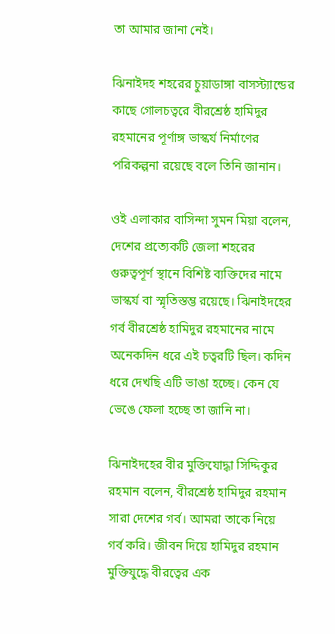তা আমার জানা নেই।

ঝিনাইদহ শহরের চুয়াডাঙ্গা বাসস্ট্যান্ডের কাছে গোলচত্বরে বীরশ্রেষ্ঠ হামিদুর রহমানের পূর্ণাঙ্গ ভাস্কর্য নির্মাণের পরিকল্পনা রয়েছে বলে তিনি জানান।

ওই এলাকার বাসিন্দা সুমন মিয়া বলেন, দেশের প্রত্যেকটি জেলা শহরের গুরুত্বপূর্ণ স্থানে বিশিষ্ট ব্যক্তিদের নামে ভাস্কর্য বা স্মৃতিস্তম্ভ রয়েছে। ঝিনাইদহের গর্ব বীরশ্রেষ্ঠ হামিদুর রহমানের নামে অনেকদিন ধরে এই চত্বরটি ছিল। কদিন ধরে দেখছি এটি ভাঙা হচ্ছে। কেন যে ভেঙে ফেলা হচ্ছে তা জানি না।

ঝিনাইদহের বীর মুক্তিযোদ্ধা সিদ্দিকুর রহমান বলেন, বীরশ্রেষ্ঠ হামিদুর রহমান সারা দেশের গর্ব। আমরা তাকে নিয়ে গর্ব করি। জীবন দিয়ে হামিদুর রহমান মুক্তিযুদ্ধে বীরত্বের এক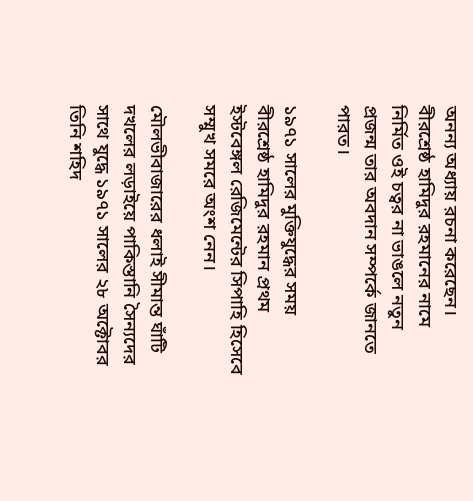অনন্য অধ্যায় রচনা করেছেন। বীরশ্রেষ্ঠ হামিদুর রহমানের নামে নির্মিত ওই চত্বর না ভাঙলে নতুন প্রজন্ম তার অবদান সম্পর্কে জানতে পারত।

১৯৭১ সালের মুক্তিযুদ্ধের সময় বীরশ্রেষ্ঠ হামিদুর রহমান প্রথম ইস্টবেঙ্গল রেজিমেন্টের সিপাহি হিসেবে সম্মুখ সমরে অংশ নেন।

মৌলভীবাজারের ধলাই সীমান্ত ঘাঁটি দখলের লড়াইয়ে পাকিস্তানি সৈন্যদের সাথে যুদ্ধে ১৯৭১ সালের ২৮ অক্টোবর তিনি শহিদ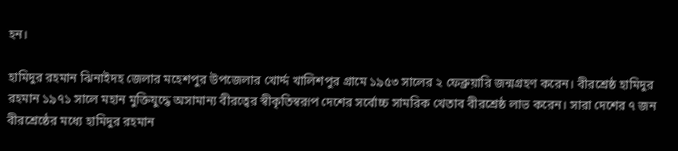হন।

হামিদুর রহমান ঝিনাইদহ জেলার মহেশপুর উপজেলার খোর্দ্দ খালিশপুর গ্রামে ১৯৫৩ সালের ২ ফেব্রুয়ারি জন্মগ্রহণ করেন। বীরশ্রেষ্ঠ হামিদুর রহমান ১৯৭১ সালে মহান মুক্তিযুদ্ধে অসামান্য বীরত্বের স্বীকৃতিস্বরূপ দেশের সর্বোচ্চ সামরিক খেতাব বীরশ্রেষ্ঠ লাভ করেন। সারা দেশের ৭ জন বীরশ্রেষ্ঠের মধ্যে হামিদুর রহমান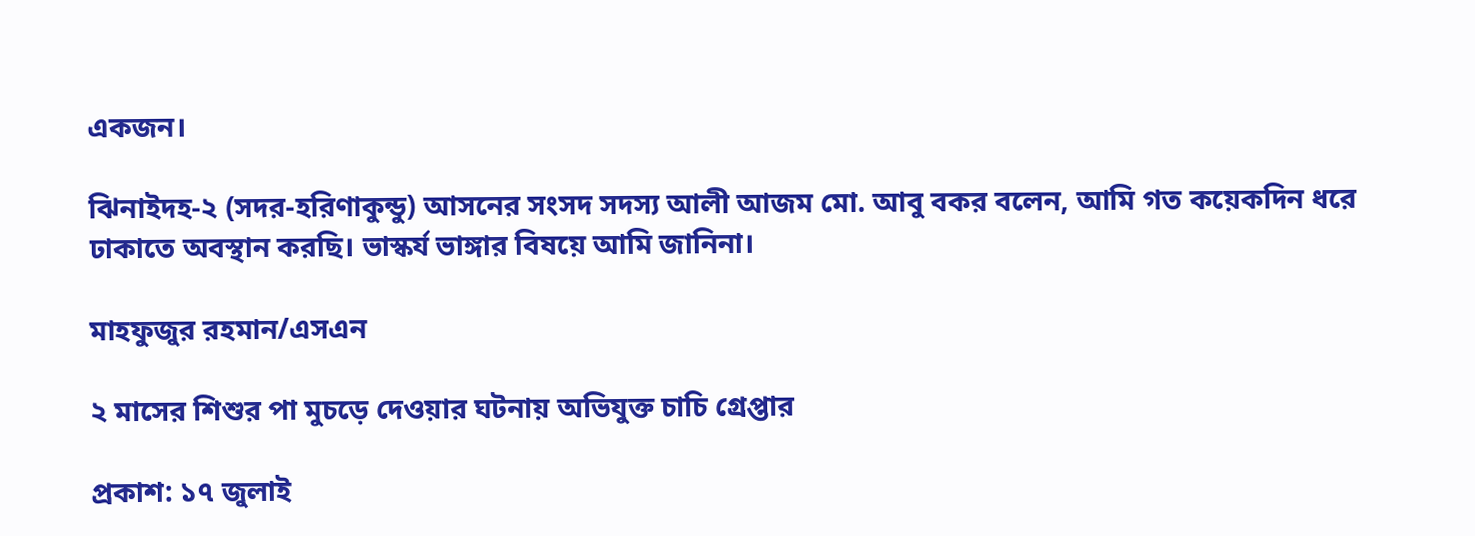একজন।

ঝিনাইদহ-২ (সদর-হরিণাকুন্ডু) আসনের সংসদ সদস্য আলী আজম মো. আবু বকর বলেন, আমি গত কয়েকদিন ধরে ঢাকাতে অবস্থান করছি। ভাস্কর্য ভাঙ্গার বিষয়ে আমি জানিনা।

মাহফুজুর রহমান/এসএন

২ মাসের শিশুর পা মুচড়ে দেওয়ার ঘটনায় অভিযুক্ত চাচি গ্রেপ্তার

প্রকাশ: ১৭ জুলাই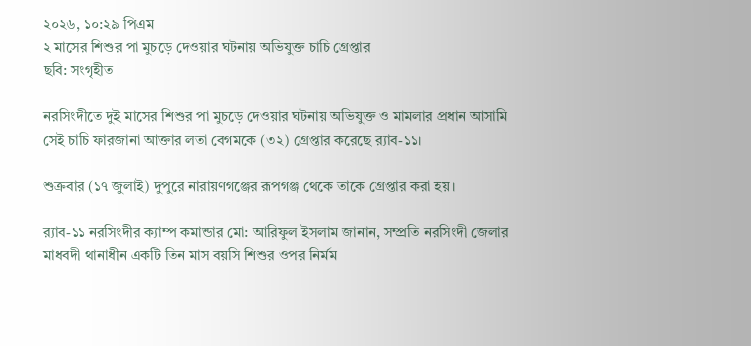২০২৬, ১০:২৯ পিএম
২ মাসের শিশুর পা মুচড়ে দেওয়ার ঘটনায় অভিযুক্ত চাচি গ্রেপ্তার
ছবি: সংগৃহীত

নরসিংদীতে দুই মাসের শিশুর পা মুচড়ে দেওয়ার ঘটনায় অভিযুক্ত ও মামলার প্রধান আসামি সেই চাচি ফারজানা আক্তার লতা বেগমকে (৩২) গ্রেপ্তার করেছে র‌্যাব-১১।

শুক্রবার (১৭ জুলাই) দুপুরে নারায়ণগঞ্জের রূপগঞ্জ থেকে তাকে গ্রেপ্তার করা হয়।

র‍্যাব-১১ নরসিংদীর ক্যাম্প কমান্ডার মো: আরিফুল ইসলাম জানান, সম্প্রতি নরসিংদী জেলার মাধবদী থানাধীন একটি তিন মাস বয়সি শিশুর ওপর নির্মম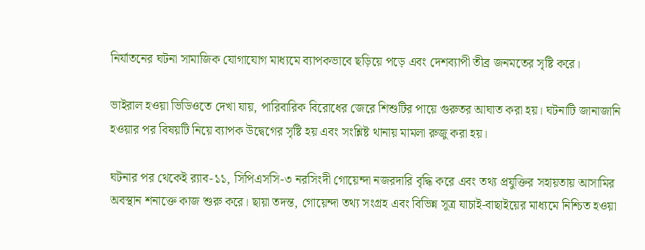নির্যাতনের ঘটনা সামাজিক যোগাযোগ মাধ্যমে ব্যাপকভাবে ছড়িয়ে পড়ে এবং দেশব্যাপী তীব্র জনমতের সৃষ্টি করে।

ভাইরাল হওয়া ভিডিওতে দেখা যায়, পারিবারিক বিরোধের জেরে শিশুটির পায়ে গুরুতর আঘাত করা হয়। ঘটনাটি জানাজানি হওয়ার পর বিষয়টি নিয়ে ব্যাপক উদ্বেগের সৃষ্টি হয় এবং সংশ্লিষ্ট থানায় মামলা রুজু করা হয়।

ঘটনার পর থেকেই র‍্যাব-১১, সিপিএসসি-৩ নরসিংদী গোয়েন্দা নজরদারি বৃদ্ধি করে এবং তথ্য প্রযুক্তির সহায়তায় আসামির অবস্থান শনাক্তে কাজ শুরু করে। ছায়া তদন্ত, গোয়েন্দা তথ্য সংগ্রহ এবং বিভিন্ন সূত্র যাচাই-বাছাইয়ের মাধ্যমে নিশ্চিত হওয়া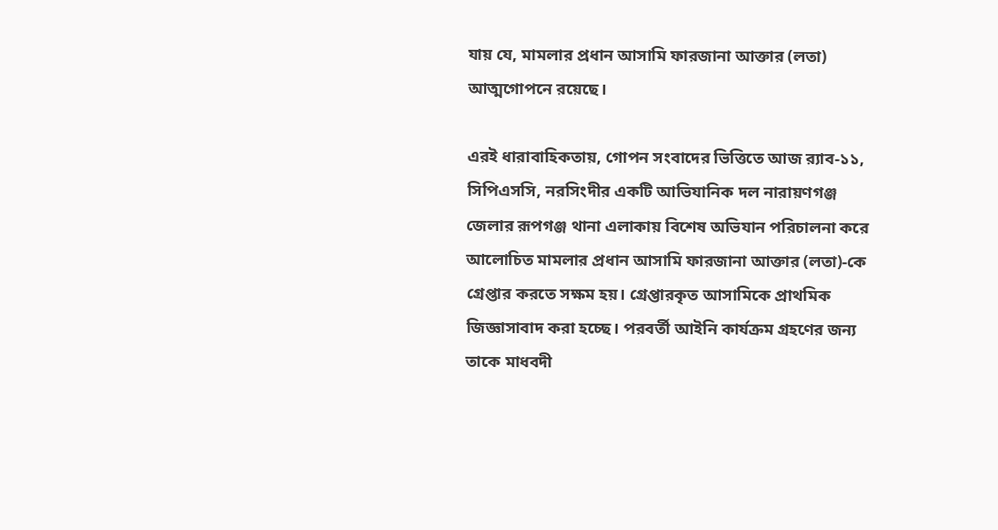যায় যে, মামলার প্রধান আসামি ফারজানা আক্তার (লতা) আত্মগোপনে রয়েছে।

এরই ধারাবাহিকতায়, গোপন সংবাদের ভিত্তিতে আজ র‍্যাব-১১, সিপিএসসি, নরসিংদীর একটি আভিযানিক দল নারায়ণগঞ্জ জেলার রূপগঞ্জ থানা এলাকায় বিশেষ অভিযান পরিচালনা করে আলোচিত মামলার প্রধান আসামি ফারজানা আক্তার (লতা)-কে গ্রেপ্তার করতে সক্ষম হয়। গ্রেপ্তারকৃত আসামিকে প্রাথমিক জিজ্ঞাসাবাদ করা হচ্ছে। পরবর্তী আইনি কার্যক্রম গ্রহণের জন্য তাকে মাধবদী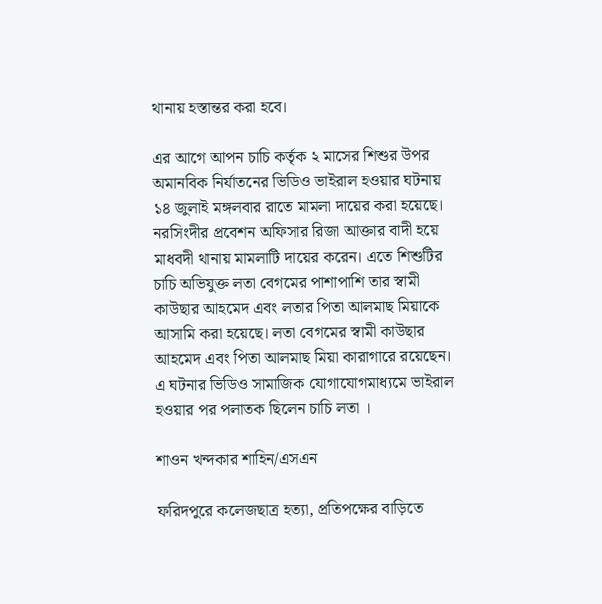থানায় হস্তান্তর করা হবে।

এর আগে আপন চাচি কর্তৃক ২ মাসের শিশুর উপর অমানবিক নির্যাতনের ভিডিও ভাইরাল হওয়ার ঘটনায় ১৪ জুলাই মঙ্গলবার রাতে মামলা দায়ের করা হয়েছে। নরসিংদীর প্রবেশন অফিসার রিজা আক্তার বাদী হয়ে মাধবদী থানায় মামলাটি দায়ের করেন। এতে শিশুটির চাচি অভিযুক্ত লতা বেগমের পাশাপাশি তার স্বামী কাউছার আহমেদ এবং লতার পিতা আলমাছ মিয়াকে আসামি করা হয়েছে। লতা বেগমের স্বামী কাউছার আহমেদ এবং পিতা আলমাছ মিয়া কারাগারে রয়েছেন। এ ঘটনার ভিডিও সামাজিক যোগাযোগমাধ্যমে ভাইরাল হওয়ার পর পলাতক ছিলেন চাচি লতা ।

শাওন খন্দকার শাহিন/এসএন

ফরিদপুরে কলেজছাত্র হত্যা, প্রতিপক্ষের বাড়িতে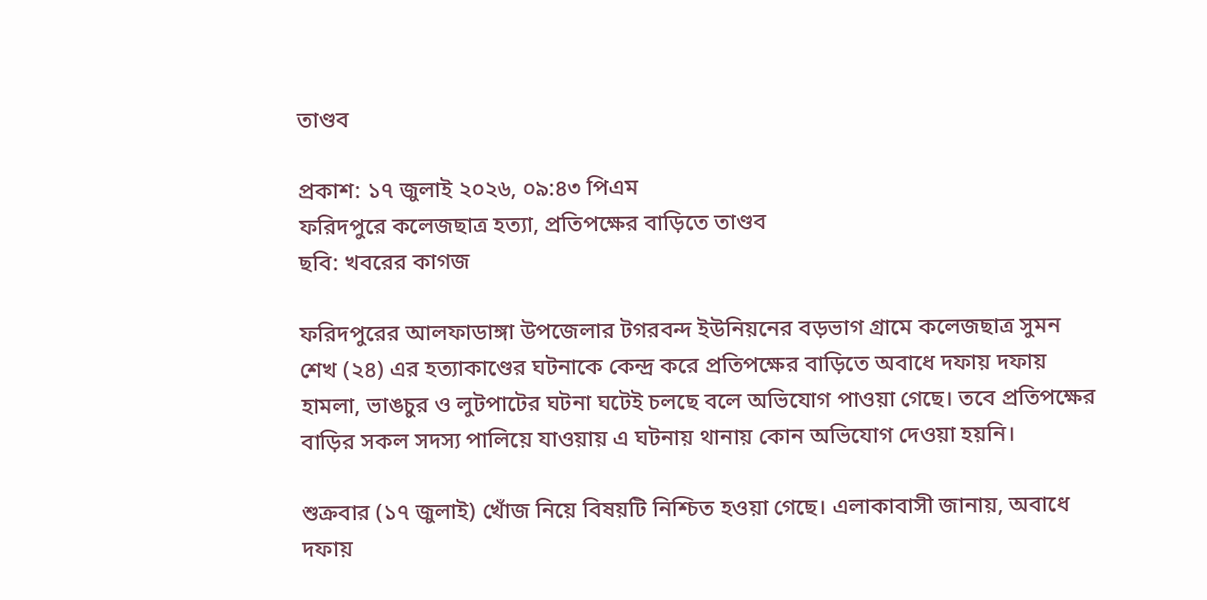তাণ্ডব

প্রকাশ: ১৭ জুলাই ২০২৬, ০৯:৪৩ পিএম
ফরিদপুরে কলেজছাত্র হত্যা, প্রতিপক্ষের বাড়িতে তাণ্ডব
ছবি: খবরের কাগজ

ফরিদপুরের আলফাডাঙ্গা উপজেলার টগরবন্দ ইউনিয়নের বড়ভাগ গ্রামে কলেজছাত্র সুমন শেখ (২৪) এর হত্যাকাণ্ডের ঘটনাকে কেন্দ্র করে প্রতিপক্ষের বাড়িতে অবাধে দফায় দফায় হামলা, ভাঙচুর ও লুটপাটের ঘটনা ঘটেই চলছে বলে অভিযোগ পাওয়া গেছে। তবে প্রতিপক্ষের বাড়ির সকল সদস্য পালিয়ে যাওয়ায় এ ঘটনায় থানায় কোন অভিযোগ দেওয়া হয়নি।

শুক্রবার (১৭ জুলাই) খোঁজ নিয়ে বিষয়টি নিশ্চিত হওয়া গেছে। এলাকাবাসী জানায়, অবাধে দফায়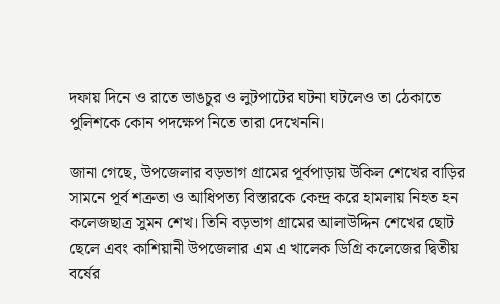দফায় দিনে ও রাতে ভাঙচুর ও লুটপাটের ঘটনা ঘটলেও তা ঠেকাতে পুলিশকে কোন পদক্ষেপ নিতে তারা দেখেননি।

জানা গেছে, উপজেলার বড়ভাগ গ্রামের পূর্বপাড়ায় উকিল শেখের বাড়ির সামনে পূর্ব শত্রুতা ও আধিপত্য বিস্তারকে কেন্দ্র করে হামলায় নিহত হন কলেজছাত্র সুমন শেখ। তিনি বড়ভাগ গ্রামের আলাউদ্দিন শেখের ছোট ছেলে এবং কাশিয়ানী উপজেলার এম এ খালেক ডিগ্রি কলেজের দ্বিতীয় বর্ষের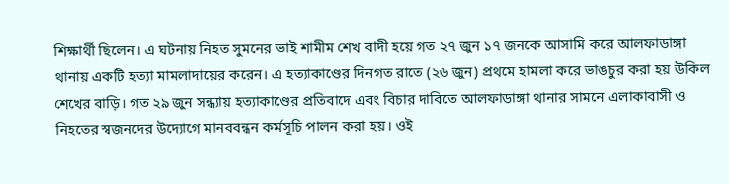শিক্ষার্থী ছিলেন। এ ঘটনায় নিহত সুমনের ভাই শামীম শেখ বাদী হয়ে গত ২৭ জুন ১৭ জনকে আসামি করে আলফাডাঙ্গা থানায় একটি হত্যা মামলাদায়ের করেন। এ হত্যাকাণ্ডের দিনগত রাতে (২৬ জুন) প্রথমে হামলা করে ভাঙচুর করা হয় উকিল শেখের বাড়ি। গত ২৯ জুন সন্ধ্যায় হত্যাকাণ্ডের প্রতিবাদে এবং বিচার দাবিতে আলফাডাঙ্গা থানার সামনে এলাকাবাসী ও নিহতের স্বজনদের উদ্যোগে মানববন্ধন কর্মসূচি পালন করা হয়। ওই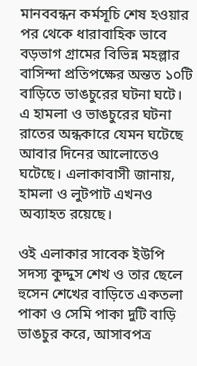মানববন্ধন কর্মসূচি শেষ হওয়ার পর থেকে ধারাবাহিক ভাবে বড়ভাগ গ্রামের বিভিন্ন মহল্লার বাসিন্দা প্রতিপক্ষের অন্তত ১০টি বাড়িতে ভাঙচুরের ঘটনা ঘটে। এ হামলা ও ভাঙচুরের ঘটনা রাতের অন্ধকারে যেমন ঘটেছে আবার দিনের আলোতেও ঘটেছে। এলাকাবাসী জানায়, হামলা ও লুটপাট এখনও অব্যাহত রয়েছে।

ওই এলাকার সাবেক ইউপি সদস্য কুদ্দুস শেখ ও তার ছেলে হুসেন শেখের বাড়িতে একতলা পাকা ও সেমি পাকা দুটি বাড়ি ভাঙচুর করে, আসাবপত্র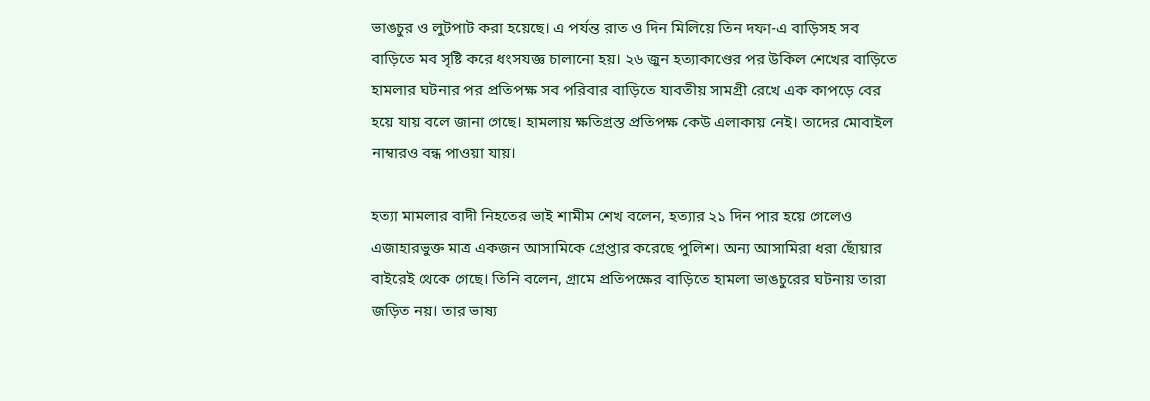ভাঙচুর ও লুটপাট করা হয়েছে। এ পর্যন্ত রাত ও দিন মিলিয়ে তিন দফা-এ বাড়িসহ সব বাড়িতে মব সৃষ্টি করে ধংসযজ্ঞ চালানো হয়। ২৬ জুন হত্যাকাণ্ডের পর উকিল শেখের বাড়িতে হামলার ঘটনার পর প্রতিপক্ষ সব পরিবার বাড়িতে যাবতীয় সামগ্রী রেখে এক কাপড়ে বের হয়ে যায় বলে জানা গেছে। হামলায় ক্ষতিগ্রস্ত প্রতিপক্ষ কেউ এলাকায় নেই। তাদের মোবাইল নাম্বারও বন্ধ পাওয়া যায়।

হত্যা মামলার বাদী নিহতের ভাই শামীম শেখ বলেন, হত্যার ২১ দিন পার হয়ে গেলেও এজাহারভুক্ত মাত্র একজন আসামিকে গ্রেপ্তার করেছে পুলিশ। অন্য আসামিরা ধরা ছোঁয়ার বাইরেই থেকে গেছে। তিনি বলেন, গ্রামে প্রতিপক্ষের বাড়িতে হামলা ভাঙচুরের ঘটনায় তারা জড়িত নয়। তার ভাষ্য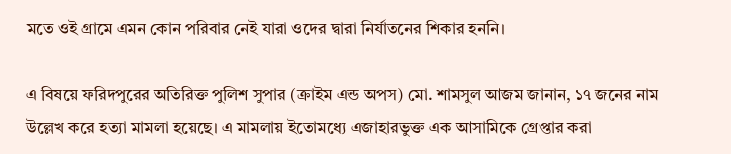মতে ওই গ্রামে এমন কোন পরিবার নেই যারা ওদের দ্বারা নির্যাতনের শিকার হননি।

এ বিষয়ে ফরিদপুরের অতিরিক্ত পুলিশ সুপার (ক্রাইম এন্ড অপস) মো. শামসুল আজম জানান, ১৭ জনের নাম উল্লেখ করে হত্যা মামলা হয়েছে। এ মামলায় ইতোমধ্যে এজাহারভুক্ত এক আসামিকে গ্রেপ্তার করা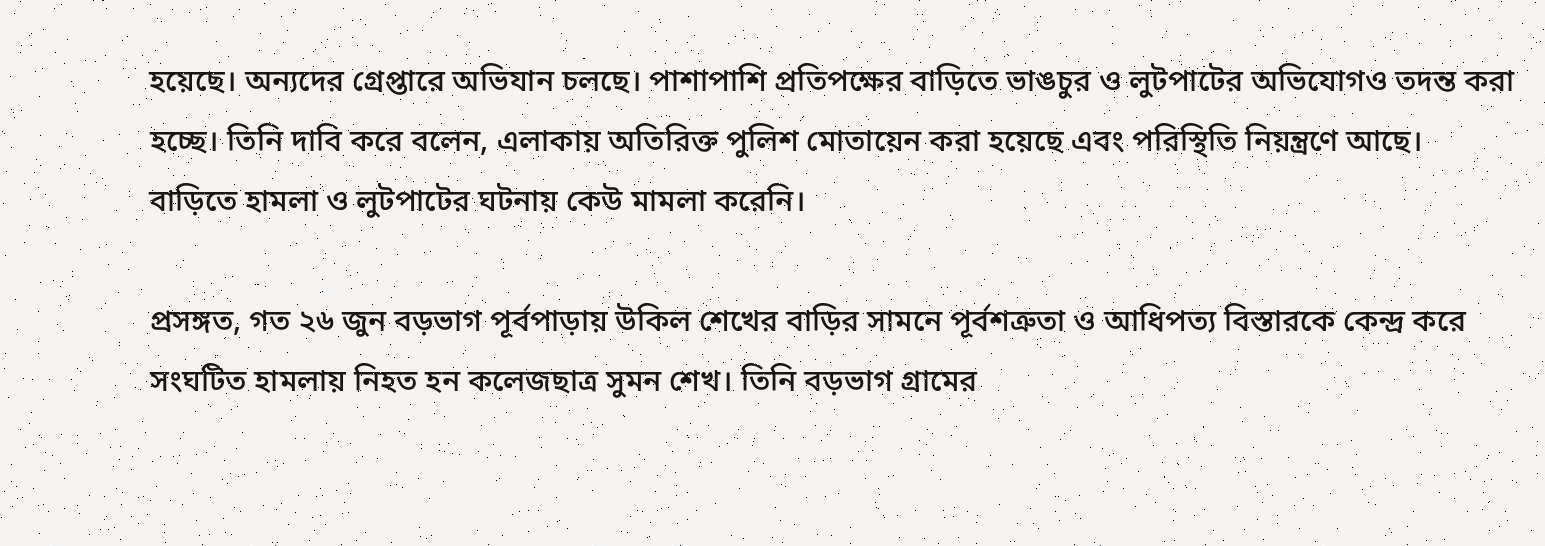হয়েছে। অন্যদের গ্রেপ্তারে অভিযান চলছে। পাশাপাশি প্রতিপক্ষের বাড়িতে ভাঙচুর ও লুটপাটের অভিযোগও তদন্ত করা হচ্ছে। তিনি দাবি করে বলেন, এলাকায় অতিরিক্ত পুলিশ মোতায়েন করা হয়েছে এবং পরিস্থিতি নিয়ন্ত্রণে আছে। বাড়িতে হামলা ও লুটপাটের ঘটনায় কেউ মামলা করেনি।

প্রসঙ্গত, গত ২৬ জুন বড়ভাগ পূর্বপাড়ায় উকিল শেখের বাড়ির সামনে পূর্বশত্রুতা ও আধিপত্য বিস্তারকে কেন্দ্র করে সংঘটিত হামলায় নিহত হন কলেজছাত্র সুমন শেখ। তিনি বড়ভাগ গ্রামের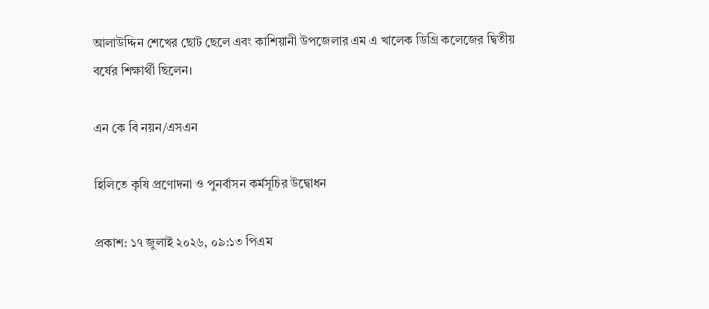আলাউদ্দিন শেখের ছোট ছেলে এবং কাশিয়ানী উপজেলার এম এ খালেক ডিগ্রি কলেজের দ্বিতীয় বর্ষের শিক্ষার্থী ছিলেন।

এন কে বি নয়ন/এসএন

হিলিতে কৃষি প্রণোদনা ও পুনর্বাসন কর্মসূচির উদ্বোধন

প্রকাশ: ১৭ জুলাই ২০২৬, ০৯:১৩ পিএম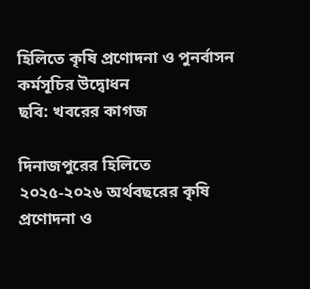হিলিতে কৃষি প্রণোদনা ও পুনর্বাসন কর্মসূচির উদ্বোধন
ছবি: খবরের কাগজ

দিনাজপুরের হিলিতে ২০২৫-২০২৬ অর্থবছরের কৃষি প্রণোদনা ও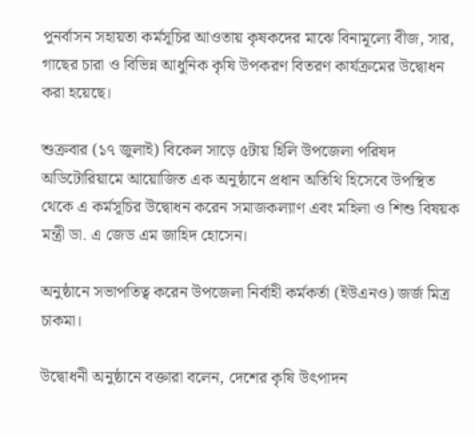পুনর্বাসন সহায়তা কর্মসূচির আওতায় কৃষকদের মাঝে বিনামূল্যে বীজ, সার, গাছের চারা ও বিভিন্ন আধুনিক কৃষি উপকরণ বিতরণ কার্যক্রমের উদ্বোধন করা হয়েছে।

শুক্রবার (১৭ জুলাই) বিকেল সাড়ে ৫টায় হিলি উপজেলা পরিষদ অডিটোরিয়ামে আয়োজিত এক অনুষ্ঠানে প্রধান অতিথি হিসেবে উপস্থিত থেকে এ কর্মসূচির উদ্বোধন করেন সমাজকল্যাণ এবং মহিলা ও শিশু বিষয়ক মন্ত্রী ডা. এ জেড এম জাহিদ হোসেন।

অনুষ্ঠানে সভাপতিত্ব করেন উপজেলা নির্বাহী কর্মকর্তা (ইউএনও) জর্জ মিত্র চাকমা।

উদ্বোধনী অনুষ্ঠানে বক্তারা বলেন, দেশের কৃষি উৎপাদন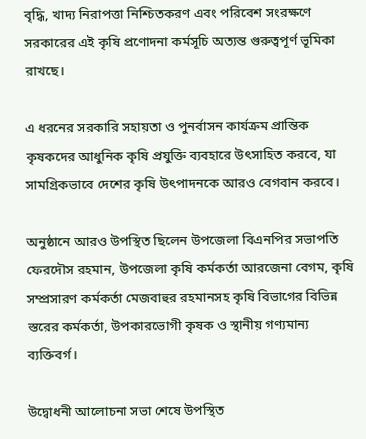বৃদ্ধি, খাদ্য নিরাপত্তা নিশ্চিতকরণ এবং পরিবেশ সংরক্ষণে সরকারের এই কৃষি প্রণোদনা কর্মসূচি অত্যন্ত গুরুত্বপূর্ণ ভূমিকা রাখছে।

এ ধরনের সরকারি সহায়তা ও পুনর্বাসন কার্যক্রম প্রান্তিক কৃষকদের আধুনিক কৃষি প্রযুক্তি ব্যবহারে উৎসাহিত করবে, যা সামগ্রিকভাবে দেশের কৃষি উৎপাদনকে আরও বেগবান করবে।

অনুষ্ঠানে আরও উপস্থিত ছিলেন উপজেলা বিএনপির সভাপতি ফেরদৌস রহমান, উপজেলা কৃষি কর্মকর্তা আরজেনা বেগম, কৃষি সম্প্রসারণ কর্মকর্তা মেজবাহুর রহমানসহ কৃষি বিভাগের বিভিন্ন স্তরের কর্মকর্তা, উপকারভোগী কৃষক ও স্থানীয় গণ্যমান্য ব্যক্তিবর্গ।

উদ্বোধনী আলোচনা সভা শেষে উপস্থিত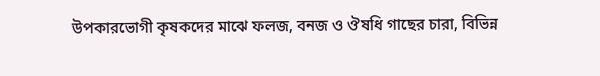উপকারভোগী কৃষকদের মাঝে ফলজ, বনজ ও ঔষধি গাছের চারা, বিভিন্ন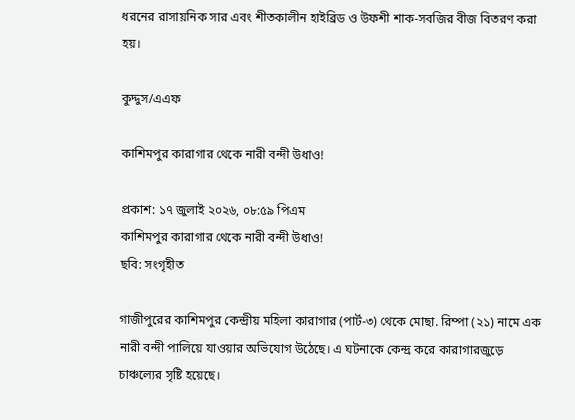ধরনের রাসায়নিক সার এবং শীতকালীন হাইব্রিড ও উফশী শাক-সবজির বীজ বিতরণ করা হয়।

কুদ্দুস/এএফ

কাশিমপুর কারাগার থেকে নারী বন্দী উধাও!

প্রকাশ: ১৭ জুলাই ২০২৬, ০৮:৫৯ পিএম
কাশিমপুর কারাগার থেকে নারী বন্দী উধাও!
ছবি: সংগৃহীত

গাজীপুরের কাশিমপুর কেন্দ্রীয় মহিলা কারাগার (পার্ট-৩) থেকে মোছা. রিম্পা (২১) নামে এক নারী বন্দী পালিয়ে যাওয়ার অভিযোগ উঠেছে। এ ঘটনাকে কেন্দ্র করে কারাগারজুড়ে চাঞ্চল্যের সৃষ্টি হয়েছে।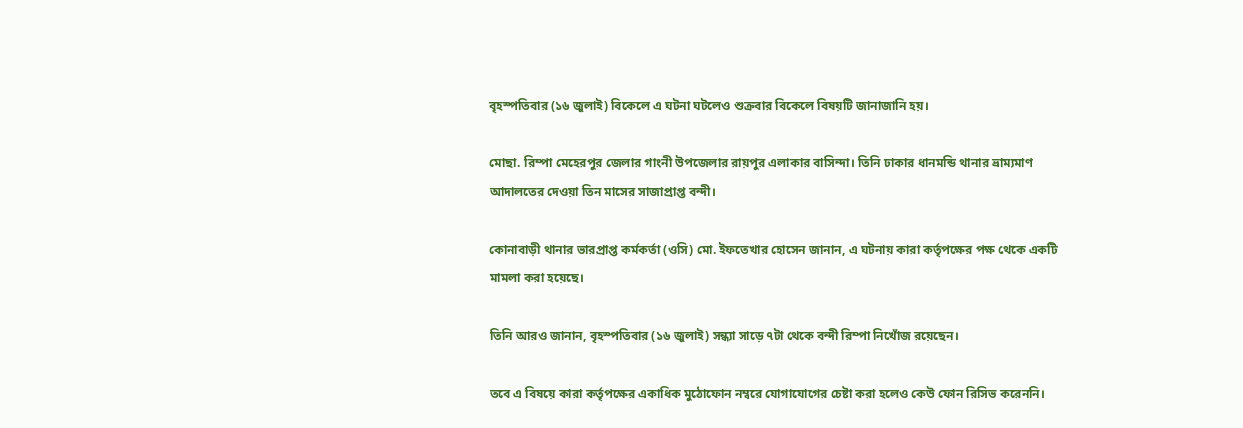বৃহস্পতিবার (১৬ জুলাই) বিকেলে এ ঘটনা ঘটলেও শুক্রবার বিকেলে বিষয়টি জানাজানি হয়।

মোছা. রিম্পা মেহেরপুর জেলার গাংনী উপজেলার রায়পুর এলাকার বাসিন্দা। তিনি ঢাকার ধানমন্ডি থানার ভ্রাম্যমাণ আদালতের দেওয়া তিন মাসের সাজাপ্রাপ্ত বন্দী।

কোনাবাড়ী থানার ভারপ্রাপ্ত কর্মকর্তা (ওসি) মো. ইফতেখার হোসেন জানান, এ ঘটনায় কারা কর্তৃপক্ষের পক্ষ থেকে একটি মামলা করা হয়েছে।

তিনি আরও জানান, বৃহস্পতিবার (১৬ জুলাই) সন্ধ্যা সাড়ে ৭টা থেকে বন্দী রিম্পা নিখোঁজ রয়েছেন।

তবে এ বিষয়ে কারা কর্তৃপক্ষের একাধিক মুঠোফোন নম্বরে যোগাযোগের চেষ্টা করা হলেও কেউ ফোন রিসিভ করেননি।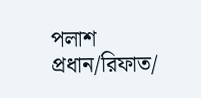পলাশ প্রধান/রিফাত/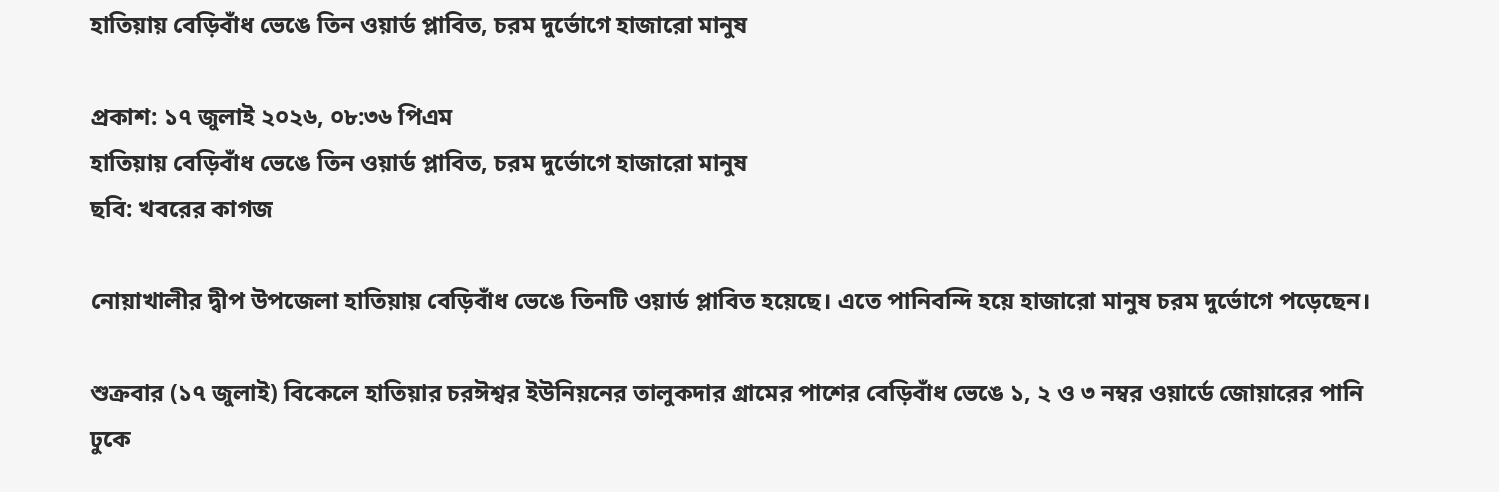হাতিয়ায় বেড়িবাঁধ ভেঙে তিন ওয়ার্ড প্লাবিত, চরম দুর্ভোগে হাজারো মানুষ

প্রকাশ: ১৭ জুলাই ২০২৬, ০৮:৩৬ পিএম
হাতিয়ায় বেড়িবাঁধ ভেঙে তিন ওয়ার্ড প্লাবিত, চরম দুর্ভোগে হাজারো মানুষ
ছবি: খবরের কাগজ

নোয়াখালীর দ্বীপ উপজেলা হাতিয়ায় বেড়িবাঁধ ভেঙে তিনটি ওয়ার্ড প্লাবিত হয়েছে। এতে পানিবন্দি হয়ে হাজারো মানুষ চরম দুর্ভোগে পড়েছেন।

শুক্রবার (১৭ জুলাই) বিকেলে হাতিয়ার চরঈশ্বর ইউনিয়নের তালুকদার গ্রামের পাশের বেড়িবাঁধ ভেঙে ১, ২ ও ৩ নম্বর ওয়ার্ডে জোয়ারের পানি ঢুকে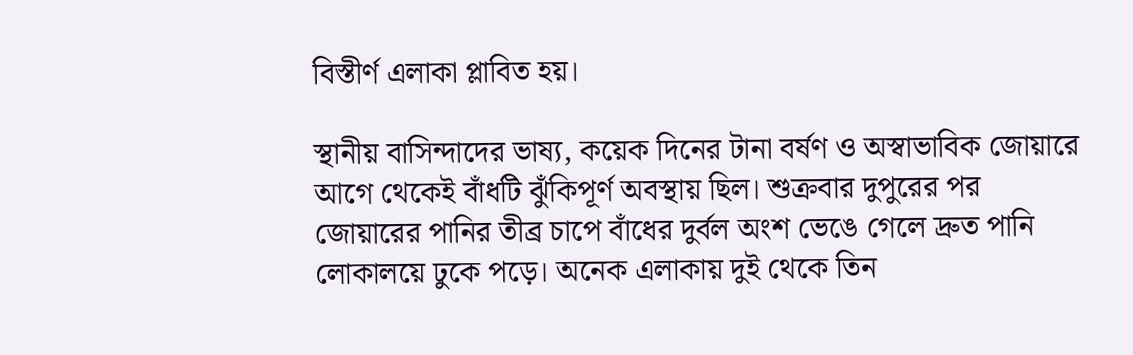বিস্তীর্ণ এলাকা প্লাবিত হয়।

স্থানীয় বাসিন্দাদের ভাষ্য, কয়েক দিনের টানা বর্ষণ ও অস্বাভাবিক জোয়ারে আগে থেকেই বাঁধটি ঝুঁকিপূর্ণ অবস্থায় ছিল। শুক্রবার দুপুরের পর জোয়ারের পানির তীব্র চাপে বাঁধের দুর্বল অংশ ভেঙে গেলে দ্রুত পানি লোকালয়ে ঢুকে পড়ে। অনেক এলাকায় দুই থেকে তিন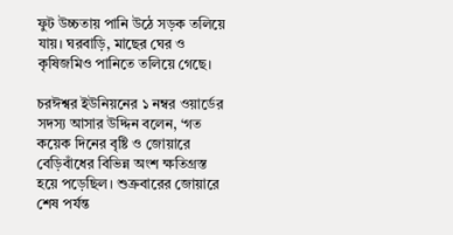ফুট উচ্চতায় পানি উঠে সড়ক তলিয়ে যায়। ঘরবাড়ি, মাছের ঘের ও কৃষিজমিও পানিতে তলিয়ে গেছে।

চরঈশ্বর ইউনিয়নের ১ নম্বর ওয়ার্ডের সদস্য আসার উদ্দিন বলেন, ‘গত কয়েক দিনের বৃষ্টি ও জোয়ারে বেড়িবাঁধের বিভিন্ন অংশ ক্ষতিগ্রস্ত হয়ে পড়েছিল। শুক্রবারের জোয়ারে শেষ পর্যন্ত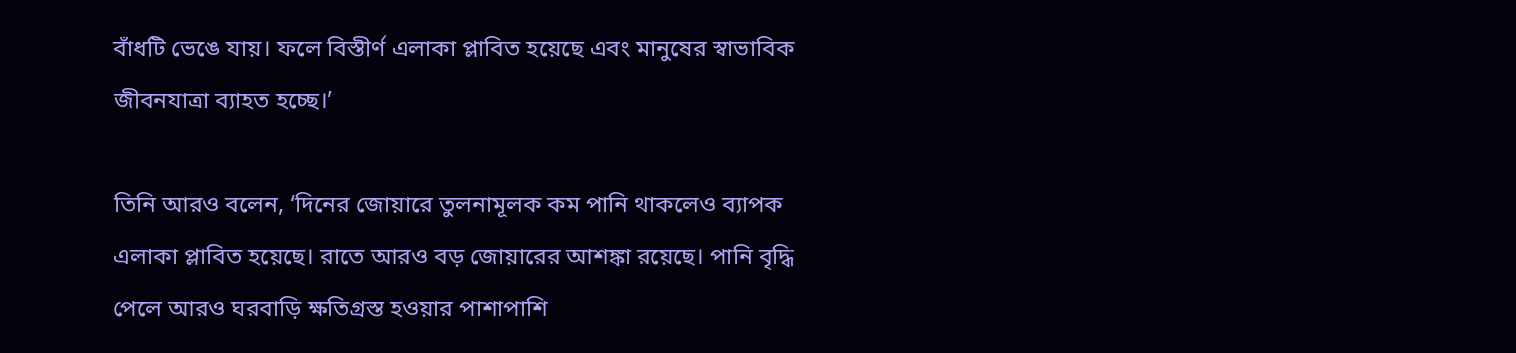বাঁধটি ভেঙে যায়। ফলে বিস্তীর্ণ এলাকা প্লাবিত হয়েছে এবং মানুষের স্বাভাবিক জীবনযাত্রা ব্যাহত হচ্ছে।’

তিনি আরও বলেন, ‘দিনের জোয়ারে তুলনামূলক কম পানি থাকলেও ব্যাপক এলাকা প্লাবিত হয়েছে। রাতে আরও বড় জোয়ারের আশঙ্কা রয়েছে। পানি বৃদ্ধি পেলে আরও ঘরবাড়ি ক্ষতিগ্রস্ত হওয়ার পাশাপাশি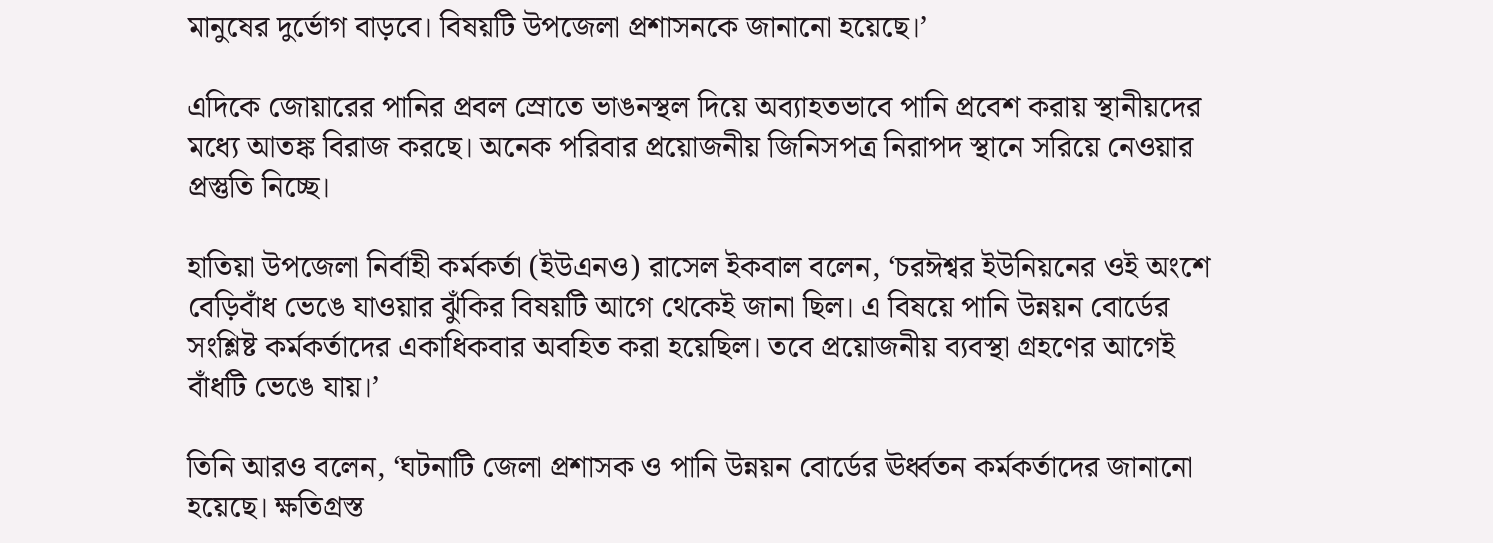মানুষের দুর্ভোগ বাড়বে। বিষয়টি উপজেলা প্রশাসনকে জানানো হয়েছে।’

এদিকে জোয়ারের পানির প্রবল স্রোতে ভাঙনস্থল দিয়ে অব্যাহতভাবে পানি প্রবেশ করায় স্থানীয়দের মধ্যে আতঙ্ক বিরাজ করছে। অনেক পরিবার প্রয়োজনীয় জিনিসপত্র নিরাপদ স্থানে সরিয়ে নেওয়ার প্রস্তুতি নিচ্ছে।

হাতিয়া উপজেলা নির্বাহী কর্মকর্তা (ইউএনও) রাসেল ইকবাল বলেন, ‘চরঈশ্বর ইউনিয়নের ওই অংশে বেড়িবাঁধ ভেঙে যাওয়ার ঝুঁকির বিষয়টি আগে থেকেই জানা ছিল। এ বিষয়ে পানি উন্নয়ন বোর্ডের সংশ্লিষ্ট কর্মকর্তাদের একাধিকবার অবহিত করা হয়েছিল। তবে প্রয়োজনীয় ব্যবস্থা গ্রহণের আগেই বাঁধটি ভেঙে যায়।’

তিনি আরও বলেন, ‘ঘটনাটি জেলা প্রশাসক ও পানি উন্নয়ন বোর্ডের ঊর্ধ্বতন কর্মকর্তাদের জানানো হয়েছে। ক্ষতিগ্রস্ত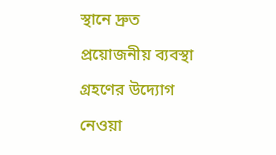স্থানে দ্রুত প্রয়োজনীয় ব্যবস্থা গ্রহণের উদ্যোগ নেওয়া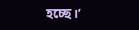হচ্ছে।’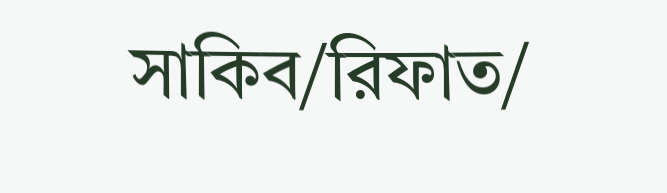সাকিব/রিফাত/